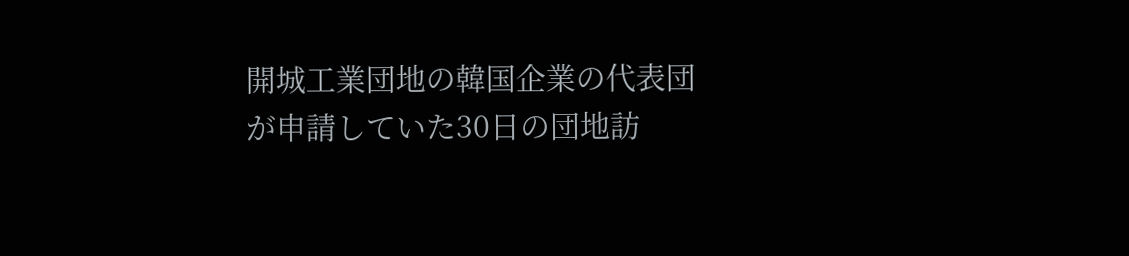開城工業団地の韓国企業の代表団が申請していた30日の団地訪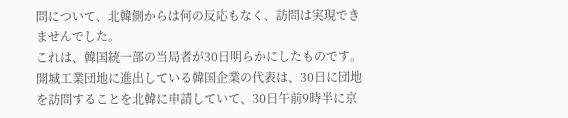問について、北韓側からは何の反応もなく、訪問は実現できませんでした。
これは、韓国統一部の当局者が30日明らかにしたものです。
開城工業団地に進出している韓国企業の代表は、30日に団地を訪問することを北韓に申請していて、30日午前9時半に京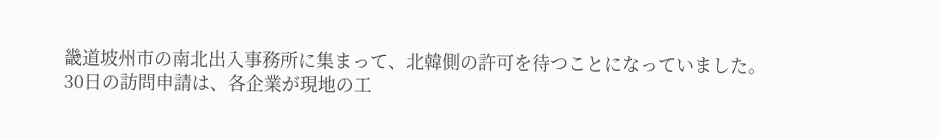畿道坡州市の南北出入事務所に集まって、北韓側の許可を待つことになっていました。
30日の訪問申請は、各企業が現地の工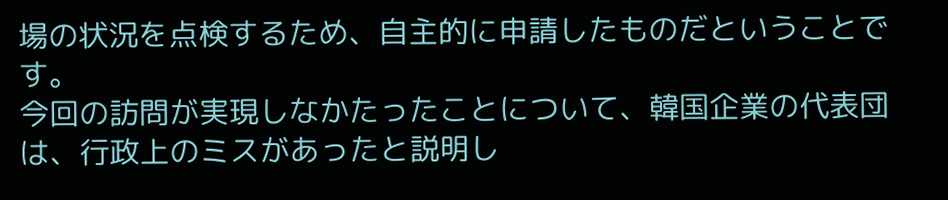場の状況を点検するため、自主的に申請したものだということです。
今回の訪問が実現しなかたったことについて、韓国企業の代表団は、行政上のミスがあったと説明し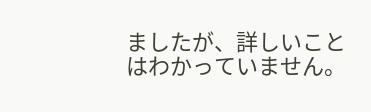ましたが、詳しいことはわかっていません。